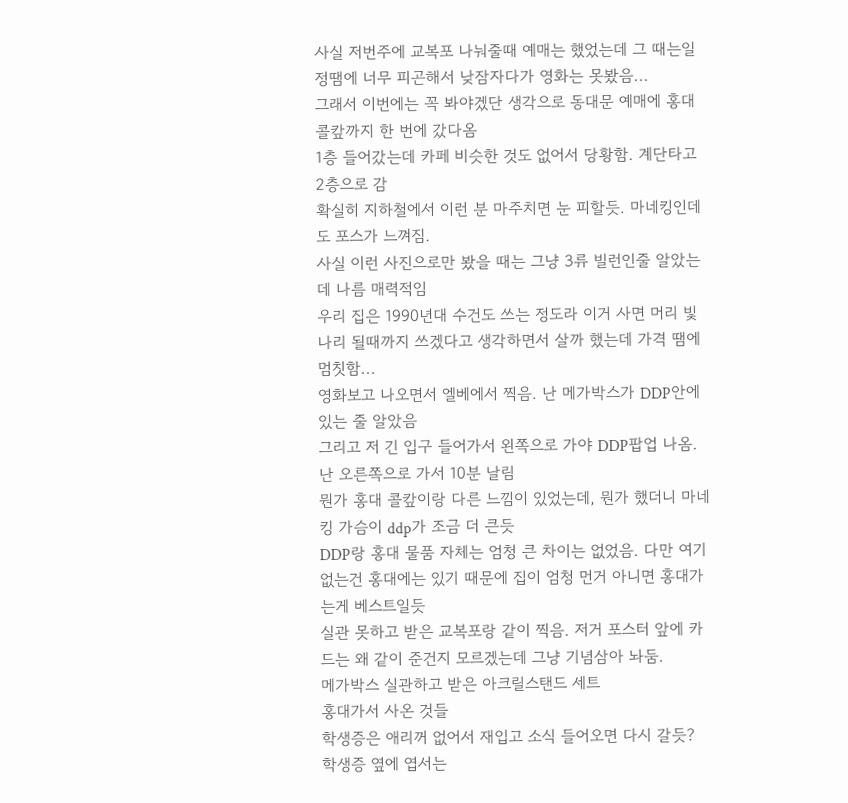사실 저번주에 교복포 나눠줄때 예매는 했었는데 그 때는일정땜에 너무 피곤해서 낮잠자다가 영화는 못봤음...
그래서 이번에는 꼭 봐야겠단 생각으로 동대문 예매에 홍대 콜캎까지 한 번에 갔다옴
1층 들어갔는데 카페 비슷한 것도 없어서 당황함. 계단타고 2층으로 감
확실히 지하철에서 이런 분 마주치면 눈 피할듯. 마네킹인데도 포스가 느껴짐.
사실 이런 사진으로만 봤을 때는 그냥 3류 빌런인줄 알았는데 나름 매력적임
우리 집은 1990년대 수건도 쓰는 정도라 이거 사면 머리 빛나리 될때까지 쓰겠다고 생각하면서 살까 했는데 가격 땜에 멈칫함...
영화보고 나오면서 엘베에서 찍음. 난 메가박스가 DDP안에 있는 줄 알았음
그리고 저 긴 입구 들어가서 왼쪽으로 가야 DDP팝업 나옴. 난 오른쪽으로 가서 10분 날림
뭔가 홍대 콜캎이랑 다른 느낌이 있었는데, 뭔가 했더니 마네킹 가슴이 ddp가 조금 더 큰듯
DDP랑 홍대 물품 자체는 엄청 큰 차이는 없었음. 다만 여기 없는건 홍대에는 있기 때문에 집이 엄청 먼거 아니면 홍대가는게 베스트일듯
실관 못하고 받은 교복포랑 같이 찍음. 저거 포스터 앞에 카드는 왜 같이 준건지 모르겠는데 그냥 기념삼아 놔둠.
메가박스 실관하고 받은 아크릴스탠드 세트
홍대가서 사온 것들
학생증은 애리꺼 없어서 재입고 소식 들어오면 다시 갈듯?
학생증 옆에 엽서는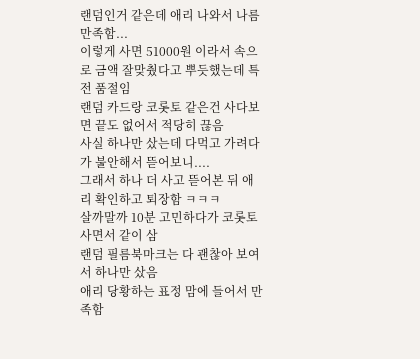랜덤인거 같은데 애리 나와서 나름 만족함...
이렇게 사면 51000원 이라서 속으로 금액 잘맞췄다고 뿌듯했는데 특전 품절임
랜덤 카드랑 코롯토 같은건 사다보면 끝도 없어서 적당히 끊음
사실 하나만 샀는데 다먹고 가려다가 불안해서 뜯어보니....
그래서 하나 더 사고 뜯어본 뒤 애리 확인하고 퇴장함 ㅋㅋㅋ
살까말까 10분 고민하다가 코롯토 사면서 같이 삼
랜덤 필름북마크는 다 괜찮아 보여서 하나만 샀음
애리 당황하는 표정 맘에 들어서 만족함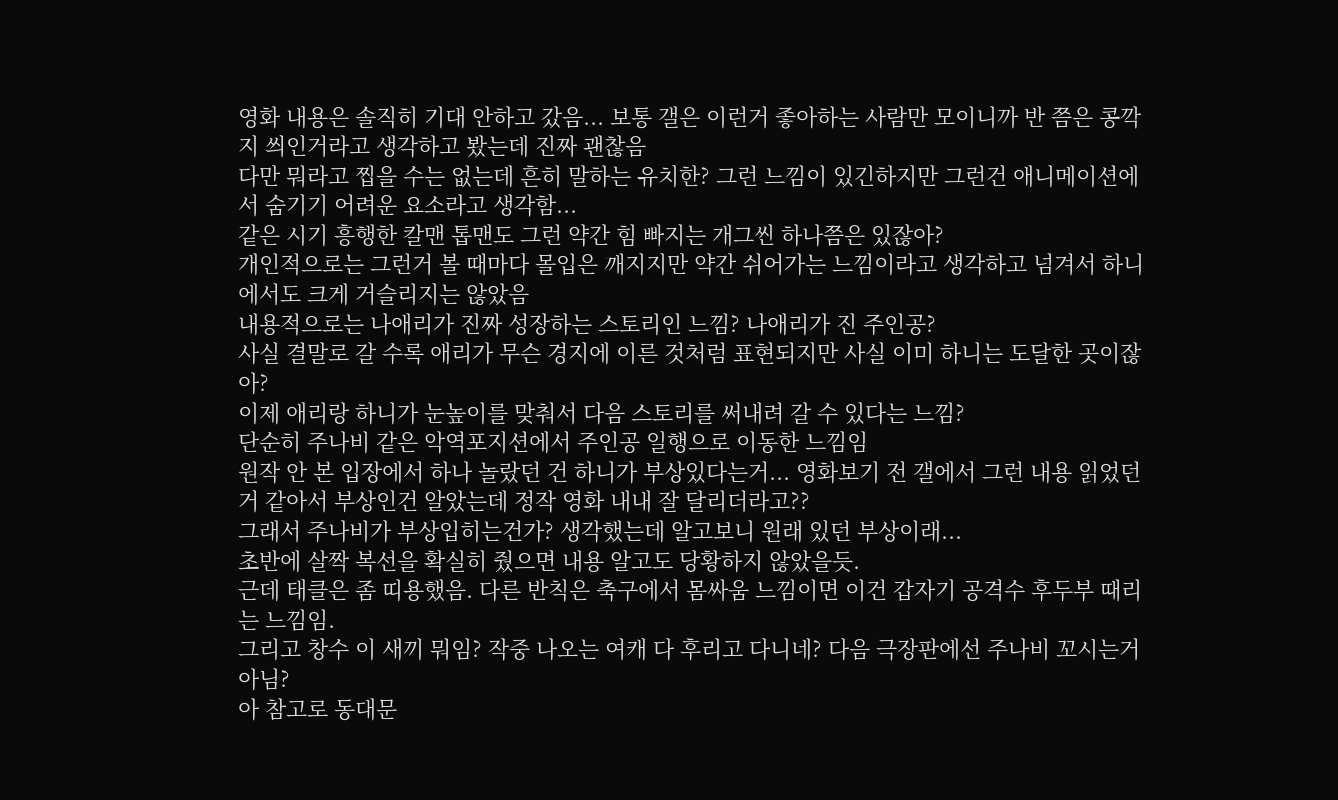영화 내용은 솔직히 기대 안하고 갔음... 보통 갤은 이런거 좋아하는 사람만 모이니까 반 쯤은 콩깍지 씌인거라고 생각하고 봤는데 진짜 괜찮음
다만 뭐라고 찝을 수는 없는데 흔히 말하는 유치한? 그런 느낌이 있긴하지만 그런건 애니메이션에서 숨기기 어려운 요소라고 생각함...
같은 시기 흥행한 칼맨 톱맨도 그런 약간 힘 빠지는 개그씬 하나쯤은 있잖아?
개인적으로는 그런거 볼 때마다 몰입은 깨지지만 약간 쉬어가는 느낌이라고 생각하고 넘겨서 하니에서도 크게 거슬리지는 않았음
내용적으로는 나애리가 진짜 성장하는 스토리인 느낌? 나애리가 진 주인공?
사실 결말로 갈 수록 애리가 무슨 경지에 이른 것처럼 표현되지만 사실 이미 하니는 도달한 곳이잖아?
이제 애리랑 하니가 눈높이를 맞춰서 다음 스토리를 써내려 갈 수 있다는 느낌?
단순히 주나비 같은 악역포지션에서 주인공 일행으로 이동한 느낌임
원작 안 본 입장에서 하나 놀랐던 건 하니가 부상있다는거... 영화보기 전 갤에서 그런 내용 읽었던거 같아서 부상인건 알았는데 정작 영화 내내 잘 달리더라고??
그래서 주나비가 부상입히는건가? 생각했는데 알고보니 원래 있던 부상이래...
초반에 살짝 복선을 확실히 줬으면 내용 알고도 당황하지 않았을듯.
근데 태클은 좀 띠용했음. 다른 반칙은 축구에서 몸싸움 느낌이면 이건 갑자기 공격수 후두부 때리는 느낌임.
그리고 창수 이 새끼 뭐임? 작중 나오는 여캐 다 후리고 다니네? 다음 극장판에선 주나비 꼬시는거 아님?
아 참고로 동대문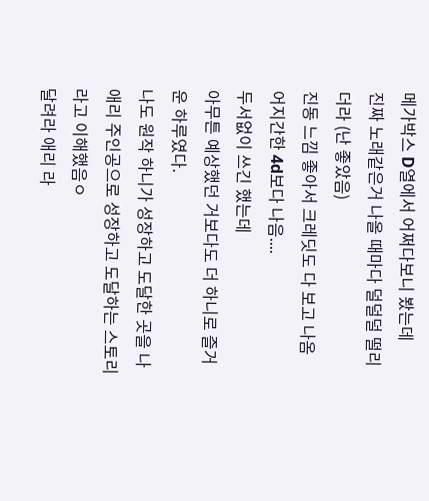메가박스 D열에서 어쩌다보니 봤는데
진짜 노래같은거 나올 때마다 덜덜덜 떨리더라 (난 좋았음)
진동 느낌 좋아서 크레딧도 다 보고 나옴
어지간한 4d보다 나음....
두서없이 쓰긴 했는데
아무튼 예상했던 거보다도 더 하니로 즐거운 하루였다.
나도 원작 하니가 성장하고 도달한 곳을 나애리 주인공으로 성장하고 도달하는 스토리라고 이해했음ㅇ
달려라 애리 라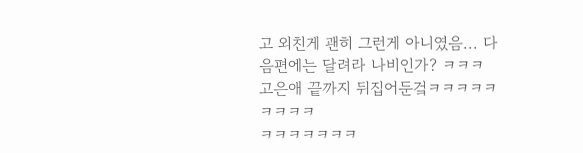고 외친게 괜히 그런게 아니였음... 다음편에는 달려라 나비인가? ㅋㅋㅋ
고은애 끝까지 뒤집어둔겈ㅋㅋㅋㅋㅋㅋㅋㅋㅋ
ㅋㅋㅋㅋㅋㅋㅋ